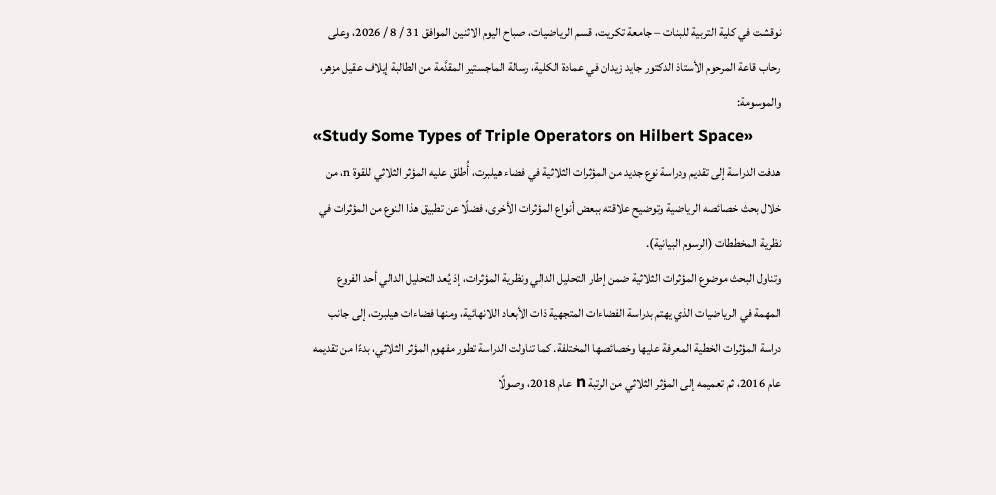نوقشت في كلية التربية للبنات – جامعة تكريت، قسم الرياضيات، صباح اليوم الاثنين الموافق 31 / 8 / 2026، وعلى رحاب قاعة المرحوم الأستاذ الدكتور جايد زيدان في عمادة الكلية، رسالة الماجستير المقدَّمة من الطالبة إيلاف عقيل مزهر، والموسومة:
«Study Some Types of Triple Operators on Hilbert Space»
هدفت الدراسة إلى تقديم ودراسة نوع جديد من المؤثرات الثلاثية في فضاء هيلبرت، أُطلق عليه المؤثر الثلاثي للقوة n، من خلال بحث خصائصه الرياضية وتوضيح علاقته ببعض أنواع المؤثرات الأخرى، فضلًا عن تطبيق هذا النوع من المؤثرات في نظرية المخططات (الرسوم البيانية).
وتناول البحث موضوع المؤثرات الثلاثية ضمن إطار التحليل الدالي ونظرية المؤثرات، إذ يُعد التحليل الدالي أحد الفروع المهمة في الرياضيات الذي يهتم بدراسة الفضاءات المتجهية ذات الأبعاد اللانهائية، ومنها فضاءات هيلبرت، إلى جانب دراسة المؤثرات الخطية المعرفة عليها وخصائصها المختلفة. كما تناولت الدراسة تطور مفهوم المؤثر الثلاثي، بدءًا من تقديمه عام 2016، ثم تعميمه إلى المؤثر الثلاثي من الرتبة n عام 2018، وصولًا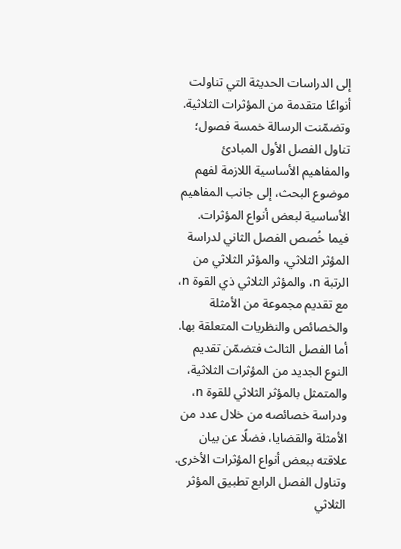إلى الدراسات الحديثة التي تناولت أنواعًا متقدمة من المؤثرات الثلاثية.
وتضمّنت الرسالة خمسة فصول؛ تناول الفصل الأول المبادئ والمفاهيم الأساسية اللازمة لفهم موضوع البحث، إلى جانب المفاهيم الأساسية لبعض أنواع المؤثرات. فيما خُصص الفصل الثاني لدراسة المؤثر الثلاثي، والمؤثر الثلاثي من الرتبة n، والمؤثر الثلاثي ذي القوة n، مع تقديم مجموعة من الأمثلة والخصائص والنظريات المتعلقة بها.
أما الفصل الثالث فتضمّن تقديم النوع الجديد من المؤثرات الثلاثية، والمتمثل بالمؤثر الثلاثي للقوة n، ودراسة خصائصه من خلال عدد من الأمثلة والقضايا، فضلًا عن بيان علاقته ببعض أنواع المؤثرات الأخرى. وتناول الفصل الرابع تطبيق المؤثر الثلاثي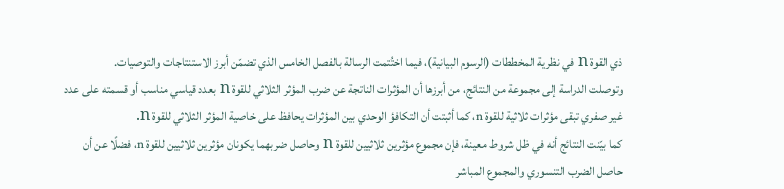ذي القوة n في نظرية المخططات (الرسوم البيانية)، فيما اختُتمت الرسالة بالفصل الخامس الذي تضمّن أبرز الاستنتاجات والتوصيات.
وتوصلت الدراسة إلى مجموعة من النتائج، من أبرزها أن المؤثرات الناتجة عن ضرب المؤثر الثلاثي للقوة n بعدد قياسي مناسب أو قسمته على عدد غير صفري تبقى مؤثرات ثلاثية للقوة n، كما أثبتت أن التكافؤ الوحدي بين المؤثرات يحافظ على خاصية المؤثر الثلاثي للقوة n.
كما بيّنت النتائج أنه في ظل شروط معينة، فإن مجموع مؤثرين ثلاثيين للقوة n وحاصل ضربهما يكونان مؤثرين ثلاثيين للقوة n، فضلًا عن أن حاصل الضرب التنسوري والمجموع المباشر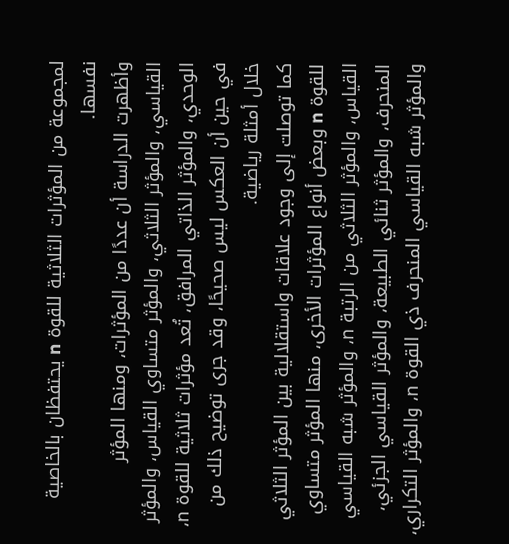لمجموعة من المؤثرات الثلاثية للقوة n يحتفظان بالخاصية نفسها.
وأظهرت الدراسة أن عددًا من المؤثرات، ومنها المؤثر القياسي، والمؤثر الثلاثي، والمؤثر متساوي القياس، والمؤثر الوحدي، والمؤثر الذاتي المرافق، تُعد مؤثرات ثلاثية للقوة n، في حين أن العكس ليس صحيحًا، وقد جرى توضيح ذلك من خلال أمثلة رياضية.
كما توصلت إلى وجود علاقات واستقلالية بين المؤثر الثلاثي للقوة n وبعض أنواع المؤثرات الأخرى، منها المؤثر متساوي القياس، والمؤثر الثلاثي من الرتبة n، والمؤثر شبه القياسي المنحرف، والمؤثر ثنائي الطبيعة، والمؤثر القياسي الجزئي، والمؤثر شبه القياسي المنحرف ذي القوة n، والمؤثر التكراري،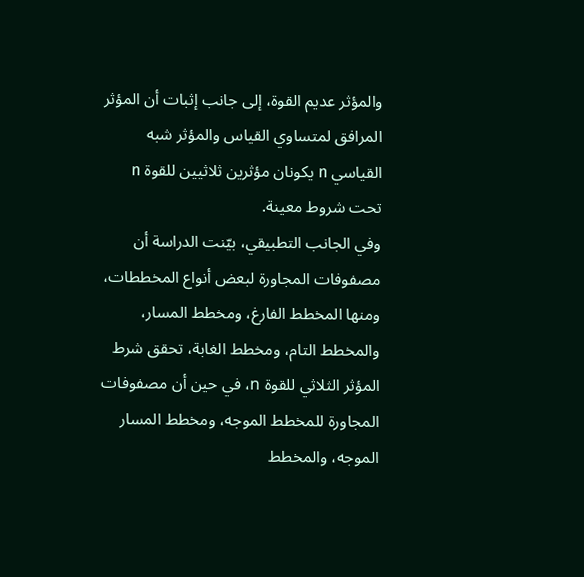والمؤثر عديم القوة، إلى جانب إثبات أن المؤثر المرافق لمتساوي القياس والمؤثر شبه القياسي n يكونان مؤثرين ثلاثيين للقوة n تحت شروط معينة.
وفي الجانب التطبيقي، بيّنت الدراسة أن مصفوفات المجاورة لبعض أنواع المخططات، ومنها المخطط الفارغ، ومخطط المسار، والمخطط التام، ومخطط الغابة، تحقق شرط المؤثر الثلاثي للقوة n، في حين أن مصفوفات المجاورة للمخطط الموجه، ومخطط المسار الموجه، والمخطط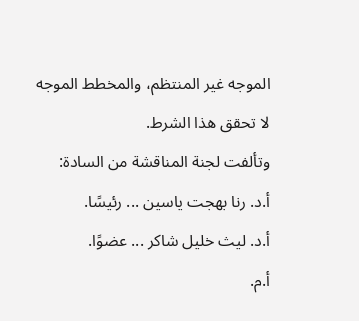الموجه غير المنتظم، والمخطط الموجه لا تحقق هذا الشرط.
وتألفت لجنة المناقشة من السادة:
أ.د. رنا بهجت ياسين ... رئيسًا.
أ.د. ليث خليل شاكر ... عضوًا.
أ.م.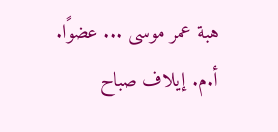هبة عمر موسى ... عضوًا.
أ.م. إيلاف صباح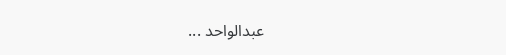عبدالواحد ...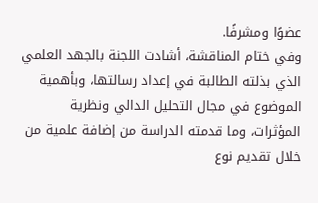عضوًا ومشرفًا.
وفي ختام المناقشة، أشادت اللجنة بالجهد العلمي الذي بذلته الطالبة في إعداد رسالتها، وبأهمية الموضوع في مجال التحليل الدالي ونظرية المؤثرات، وما قدمته الدراسة من إضافة علمية من خلال تقديم نوع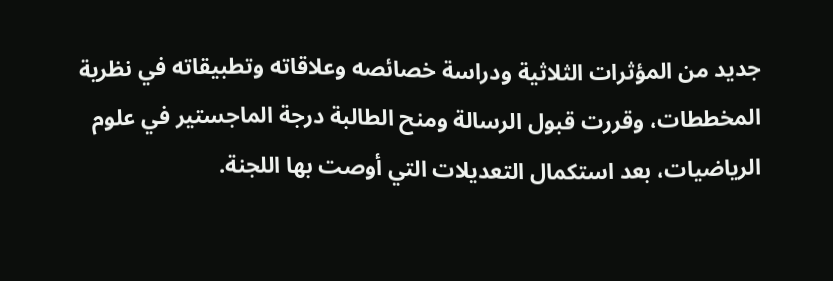جديد من المؤثرات الثلاثية ودراسة خصائصه وعلاقاته وتطبيقاته في نظرية المخططات، وقررت قبول الرسالة ومنح الطالبة درجة الماجستير في علوم الرياضيات، بعد استكمال التعديلات التي أوصت بها اللجنة.